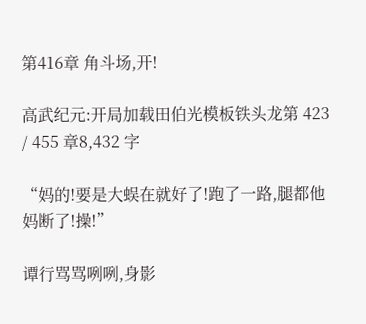第416章 角斗场,开!

高武纪元:开局加载田伯光模板铁头龙第 423 / 455 章8,432 字

“妈的!要是大蜈在就好了!跑了一路,腿都他妈断了!操!”

谭行骂骂咧咧,身影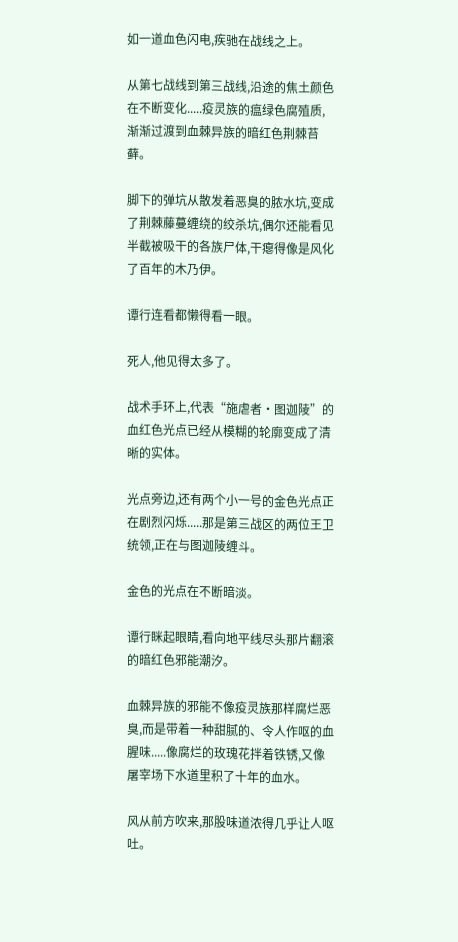如一道血色闪电,疾驰在战线之上。

从第七战线到第三战线,沿途的焦土颜色在不断变化.....疫灵族的瘟绿色腐殖质,渐渐过渡到血棘异族的暗红色荆棘苔藓。

脚下的弹坑从散发着恶臭的脓水坑,变成了荆棘藤蔓缠绕的绞杀坑,偶尔还能看见半截被吸干的各族尸体,干瘪得像是风化了百年的木乃伊。

谭行连看都懒得看一眼。

死人,他见得太多了。

战术手环上,代表“施虐者·图迦陵”的血红色光点已经从模糊的轮廓变成了清晰的实体。

光点旁边,还有两个小一号的金色光点正在剧烈闪烁.....那是第三战区的两位王卫统领,正在与图迦陵缠斗。

金色的光点在不断暗淡。

谭行眯起眼睛,看向地平线尽头那片翻滚的暗红色邪能潮汐。

血棘异族的邪能不像疫灵族那样腐烂恶臭,而是带着一种甜腻的、令人作呕的血腥味.....像腐烂的玫瑰花拌着铁锈,又像屠宰场下水道里积了十年的血水。

风从前方吹来,那股味道浓得几乎让人呕吐。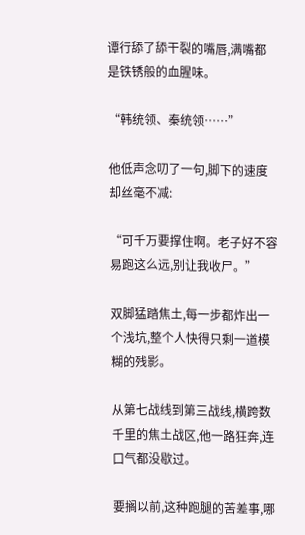谭行舔了舔干裂的嘴唇,满嘴都是铁锈般的血腥味。

“韩统领、秦统领……”

他低声念叨了一句,脚下的速度却丝毫不减:

“可千万要撑住啊。老子好不容易跑这么远,别让我收尸。”

双脚猛踏焦土,每一步都炸出一个浅坑,整个人快得只剩一道模糊的残影。

从第七战线到第三战线,横跨数千里的焦土战区,他一路狂奔,连口气都没歇过。

要搁以前,这种跑腿的苦差事,哪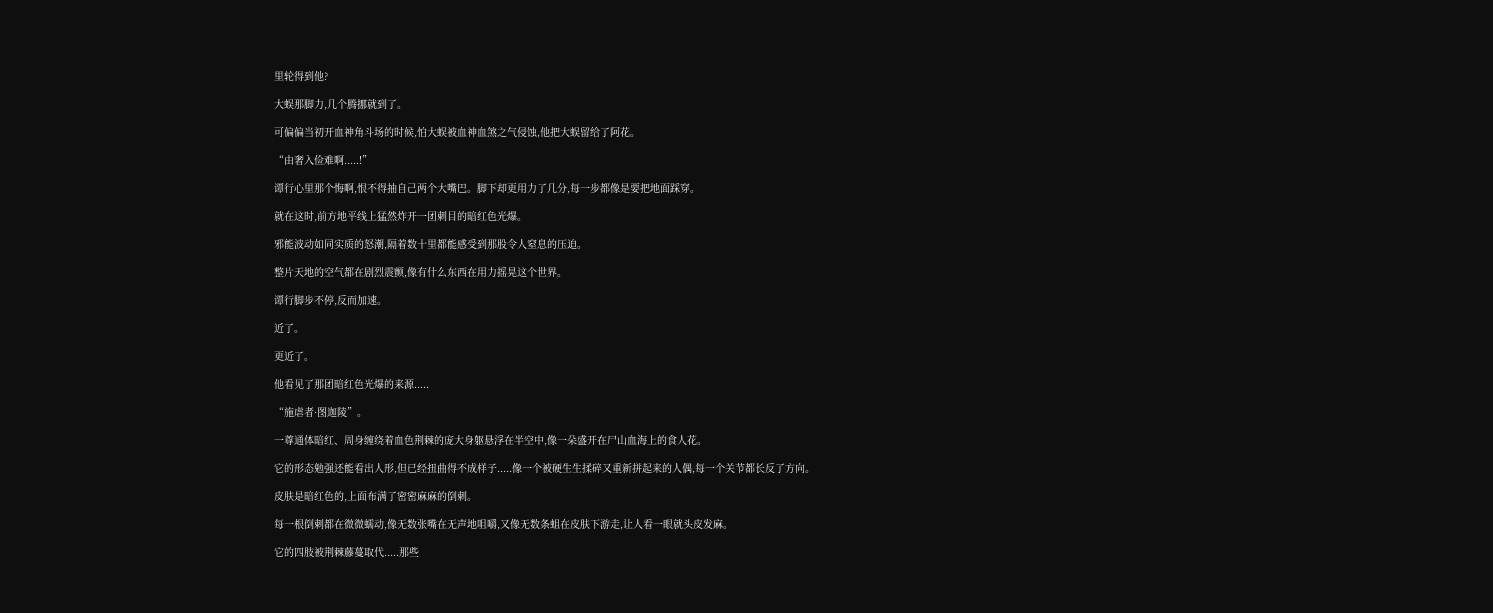里轮得到他?

大蜈那脚力,几个腾挪就到了。

可偏偏当初开血神角斗场的时候,怕大蜈被血神血煞之气侵蚀,他把大蜈留给了阿花。

“由奢入俭难啊.....!”

谭行心里那个悔啊,恨不得抽自己两个大嘴巴。脚下却更用力了几分,每一步都像是要把地面踩穿。

就在这时,前方地平线上猛然炸开一团刺目的暗红色光爆。

邪能波动如同实质的怒潮,隔着数十里都能感受到那股令人窒息的压迫。

整片天地的空气都在剧烈震颤,像有什么东西在用力摇晃这个世界。

谭行脚步不停,反而加速。

近了。

更近了。

他看见了那团暗红色光爆的来源.....

“施虐者·图迦陵”。

一尊通体暗红、周身缠绕着血色荆棘的庞大身躯悬浮在半空中,像一朵盛开在尸山血海上的食人花。

它的形态勉强还能看出人形,但已经扭曲得不成样子.....像一个被硬生生揉碎又重新拼起来的人偶,每一个关节都长反了方向。

皮肤是暗红色的,上面布满了密密麻麻的倒刺。

每一根倒刺都在微微蠕动,像无数张嘴在无声地咀嚼,又像无数条蛆在皮肤下游走,让人看一眼就头皮发麻。

它的四肢被荆棘藤蔓取代.....那些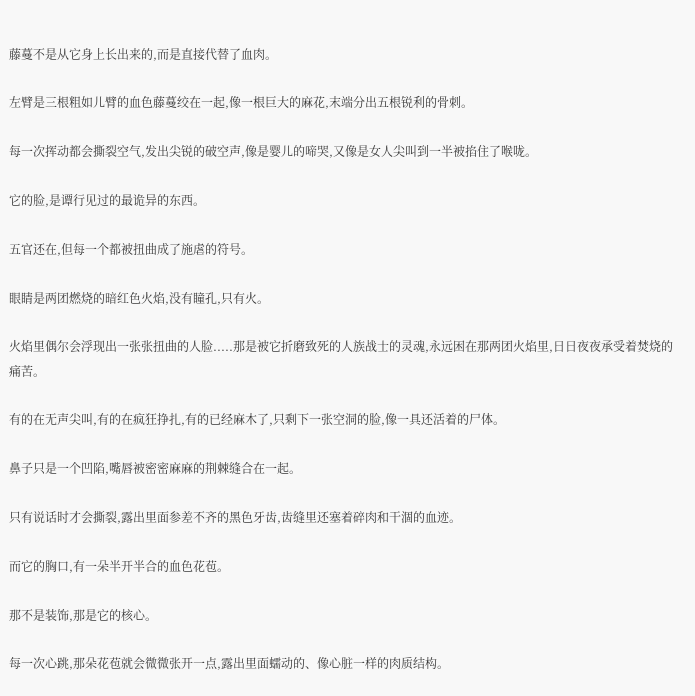藤蔓不是从它身上长出来的,而是直接代替了血肉。

左臂是三根粗如儿臂的血色藤蔓绞在一起,像一根巨大的麻花,末端分出五根锐利的骨刺。

每一次挥动都会撕裂空气,发出尖锐的破空声,像是婴儿的啼哭,又像是女人尖叫到一半被掐住了喉咙。

它的脸,是谭行见过的最诡异的东西。

五官还在,但每一个都被扭曲成了施虐的符号。

眼睛是两团燃烧的暗红色火焰,没有瞳孔,只有火。

火焰里偶尔会浮现出一张张扭曲的人脸.....那是被它折磨致死的人族战士的灵魂,永远困在那两团火焰里,日日夜夜承受着焚烧的痛苦。

有的在无声尖叫,有的在疯狂挣扎,有的已经麻木了,只剩下一张空洞的脸,像一具还活着的尸体。

鼻子只是一个凹陷,嘴唇被密密麻麻的荆棘缝合在一起。

只有说话时才会撕裂,露出里面参差不齐的黑色牙齿,齿缝里还塞着碎肉和干涸的血迹。

而它的胸口,有一朵半开半合的血色花苞。

那不是装饰,那是它的核心。

每一次心跳,那朵花苞就会微微张开一点,露出里面蠕动的、像心脏一样的肉质结构。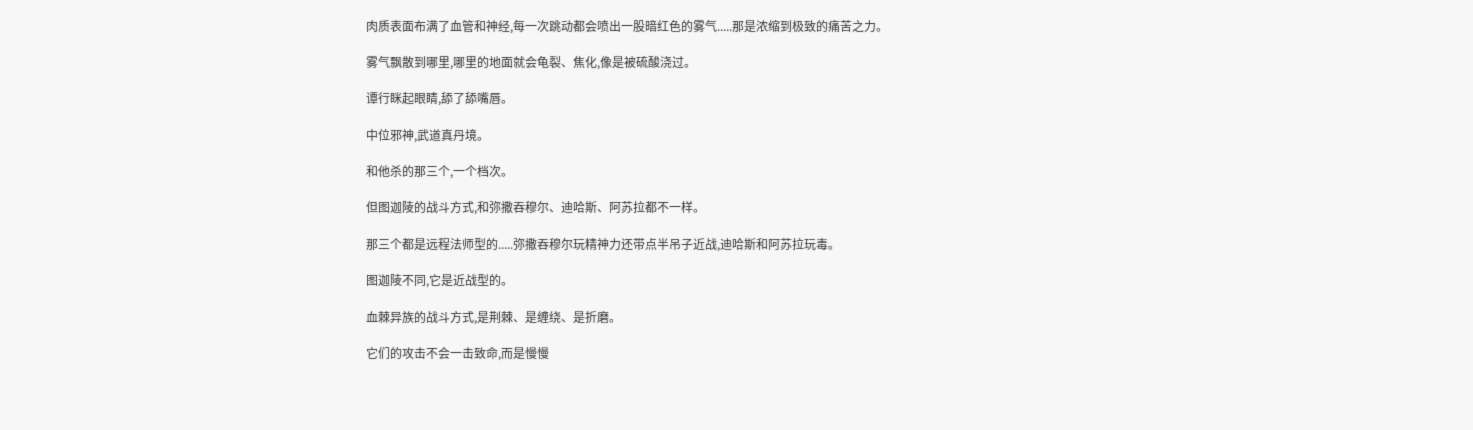肉质表面布满了血管和神经,每一次跳动都会喷出一股暗红色的雾气.....那是浓缩到极致的痛苦之力。

雾气飘散到哪里,哪里的地面就会龟裂、焦化,像是被硫酸浇过。

谭行眯起眼睛,舔了舔嘴唇。

中位邪神,武道真丹境。

和他杀的那三个,一个档次。

但图迦陵的战斗方式,和弥撒吞穆尔、迪哈斯、阿苏拉都不一样。

那三个都是远程法师型的.....弥撒吞穆尔玩精神力还带点半吊子近战,迪哈斯和阿苏拉玩毒。

图迦陵不同,它是近战型的。

血棘异族的战斗方式,是荆棘、是缠绕、是折磨。

它们的攻击不会一击致命,而是慢慢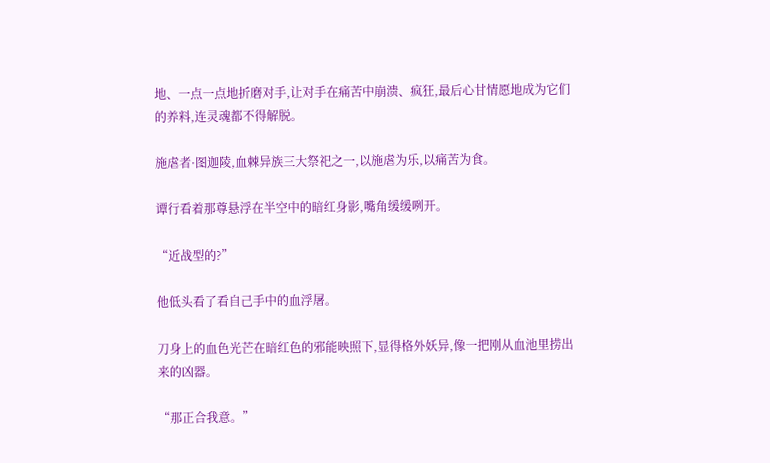地、一点一点地折磨对手,让对手在痛苦中崩溃、疯狂,最后心甘情愿地成为它们的养料,连灵魂都不得解脱。

施虐者·图迦陵,血棘异族三大祭祀之一,以施虐为乐,以痛苦为食。

谭行看着那尊悬浮在半空中的暗红身影,嘴角缓缓咧开。

“近战型的?”

他低头看了看自己手中的血浮屠。

刀身上的血色光芒在暗红色的邪能映照下,显得格外妖异,像一把刚从血池里捞出来的凶器。

“那正合我意。”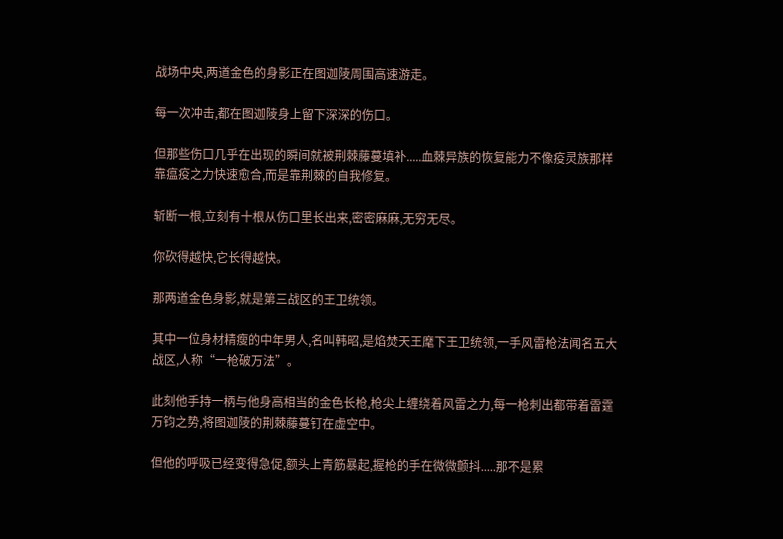战场中央,两道金色的身影正在图迦陵周围高速游走。

每一次冲击,都在图迦陵身上留下深深的伤口。

但那些伤口几乎在出现的瞬间就被荆棘藤蔓填补.....血棘异族的恢复能力不像疫灵族那样靠瘟疫之力快速愈合,而是靠荆棘的自我修复。

斩断一根,立刻有十根从伤口里长出来,密密麻麻,无穷无尽。

你砍得越快,它长得越快。

那两道金色身影,就是第三战区的王卫统领。

其中一位身材精瘦的中年男人,名叫韩昭,是焰焚天王麾下王卫统领,一手风雷枪法闻名五大战区,人称“一枪破万法”。

此刻他手持一柄与他身高相当的金色长枪,枪尖上缠绕着风雷之力,每一枪刺出都带着雷霆万钧之势,将图迦陵的荆棘藤蔓钉在虚空中。

但他的呼吸已经变得急促,额头上青筋暴起,握枪的手在微微颤抖.....那不是累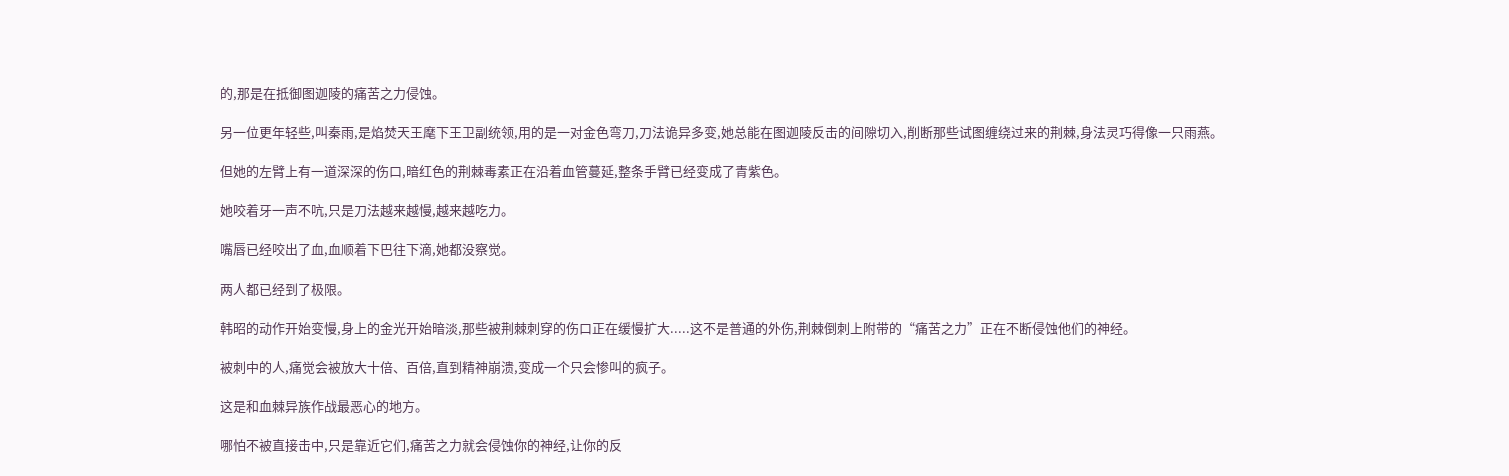的,那是在抵御图迦陵的痛苦之力侵蚀。

另一位更年轻些,叫秦雨,是焰焚天王麾下王卫副统领,用的是一对金色弯刀,刀法诡异多变,她总能在图迦陵反击的间隙切入,削断那些试图缠绕过来的荆棘,身法灵巧得像一只雨燕。

但她的左臂上有一道深深的伤口,暗红色的荆棘毒素正在沿着血管蔓延,整条手臂已经变成了青紫色。

她咬着牙一声不吭,只是刀法越来越慢,越来越吃力。

嘴唇已经咬出了血,血顺着下巴往下滴,她都没察觉。

两人都已经到了极限。

韩昭的动作开始变慢,身上的金光开始暗淡,那些被荆棘刺穿的伤口正在缓慢扩大.....这不是普通的外伤,荆棘倒刺上附带的“痛苦之力”正在不断侵蚀他们的神经。

被刺中的人,痛觉会被放大十倍、百倍,直到精神崩溃,变成一个只会惨叫的疯子。

这是和血棘异族作战最恶心的地方。

哪怕不被直接击中,只是靠近它们,痛苦之力就会侵蚀你的神经,让你的反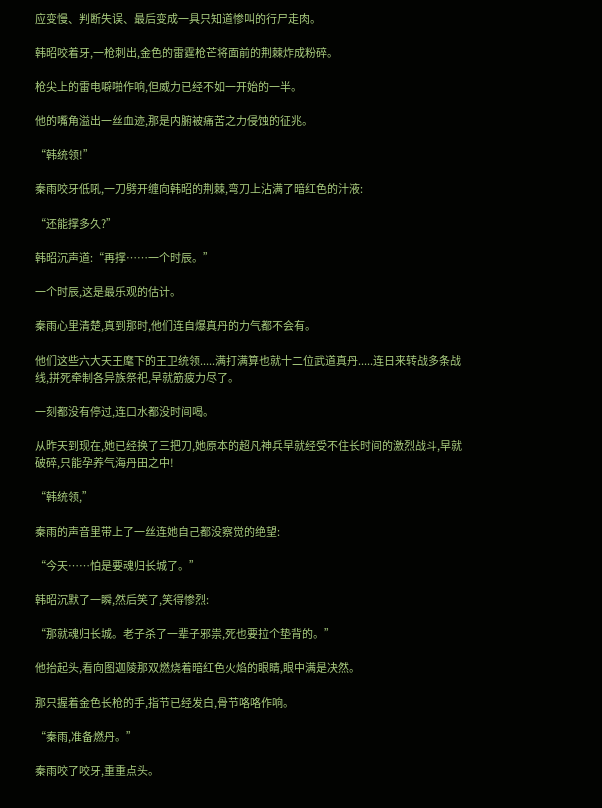应变慢、判断失误、最后变成一具只知道惨叫的行尸走肉。

韩昭咬着牙,一枪刺出,金色的雷霆枪芒将面前的荆棘炸成粉碎。

枪尖上的雷电噼啪作响,但威力已经不如一开始的一半。

他的嘴角溢出一丝血迹,那是内腑被痛苦之力侵蚀的征兆。

“韩统领!”

秦雨咬牙低吼,一刀劈开缠向韩昭的荆棘,弯刀上沾满了暗红色的汁液:

“还能撑多久?”

韩昭沉声道:“再撑……一个时辰。”

一个时辰,这是最乐观的估计。

秦雨心里清楚,真到那时,他们连自爆真丹的力气都不会有。

他们这些六大天王麾下的王卫统领.....满打满算也就十二位武道真丹.....连日来转战多条战线,拼死牵制各异族祭祀,早就筋疲力尽了。

一刻都没有停过,连口水都没时间喝。

从昨天到现在,她已经换了三把刀,她原本的超凡神兵早就经受不住长时间的激烈战斗,早就破碎,只能孕养气海丹田之中!

“韩统领,”

秦雨的声音里带上了一丝连她自己都没察觉的绝望:

“今天……怕是要魂归长城了。”

韩昭沉默了一瞬,然后笑了,笑得惨烈:

“那就魂归长城。老子杀了一辈子邪祟,死也要拉个垫背的。”

他抬起头,看向图迦陵那双燃烧着暗红色火焰的眼睛,眼中满是决然。

那只握着金色长枪的手,指节已经发白,骨节咯咯作响。

“秦雨,准备燃丹。”

秦雨咬了咬牙,重重点头。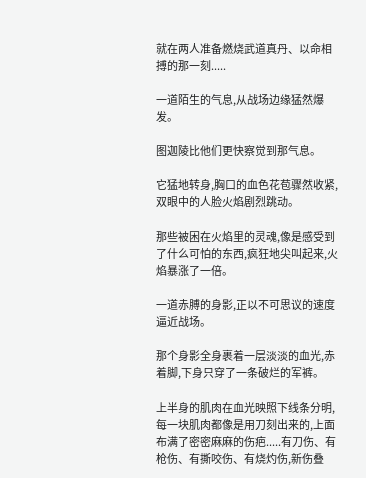就在两人准备燃烧武道真丹、以命相搏的那一刻.....

一道陌生的气息,从战场边缘猛然爆发。

图迦陵比他们更快察觉到那气息。

它猛地转身,胸口的血色花苞骤然收紧,双眼中的人脸火焰剧烈跳动。

那些被困在火焰里的灵魂,像是感受到了什么可怕的东西,疯狂地尖叫起来,火焰暴涨了一倍。

一道赤膊的身影,正以不可思议的速度逼近战场。

那个身影全身裹着一层淡淡的血光,赤着脚,下身只穿了一条破烂的军裤。

上半身的肌肉在血光映照下线条分明,每一块肌肉都像是用刀刻出来的,上面布满了密密麻麻的伤疤.....有刀伤、有枪伤、有撕咬伤、有烧灼伤,新伤叠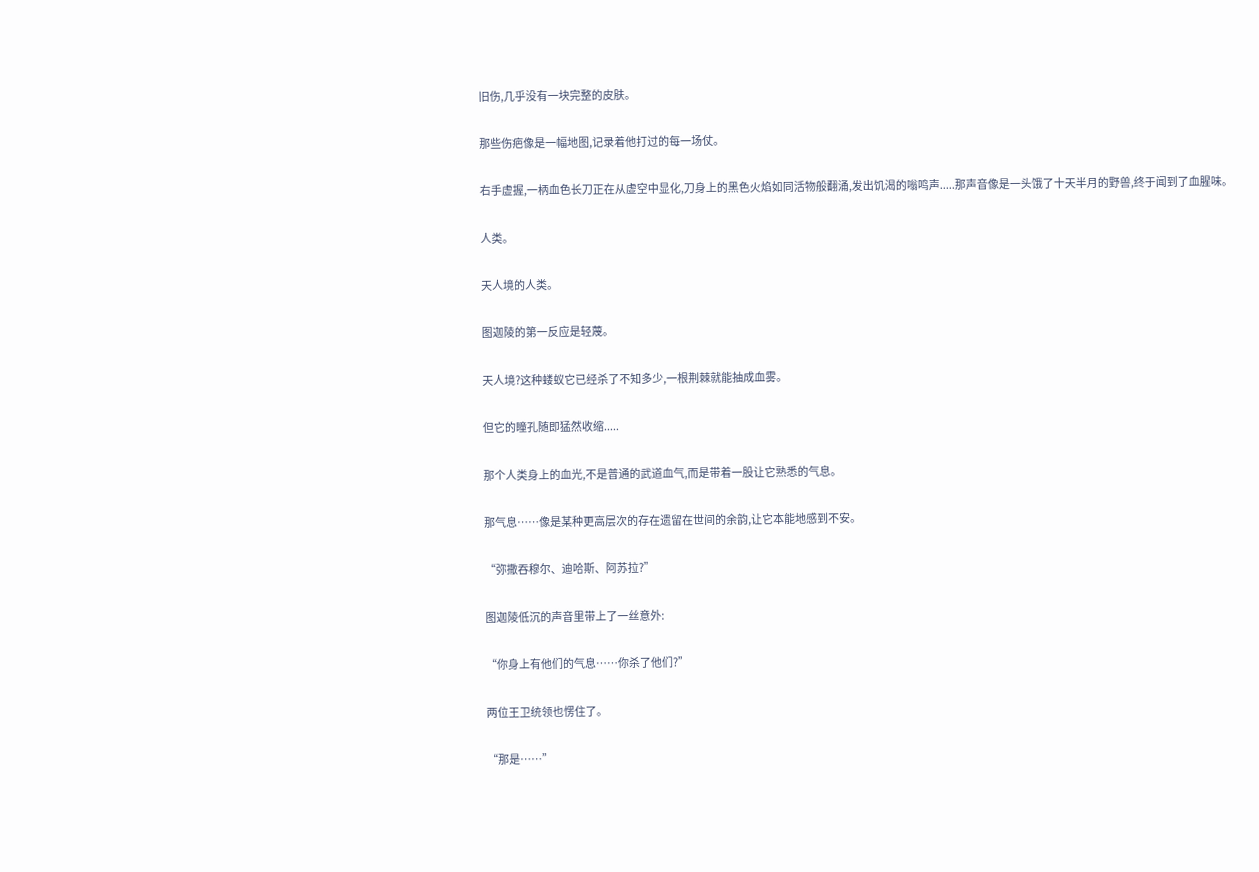旧伤,几乎没有一块完整的皮肤。

那些伤疤像是一幅地图,记录着他打过的每一场仗。

右手虚握,一柄血色长刀正在从虚空中显化,刀身上的黑色火焰如同活物般翻涌,发出饥渴的嗡鸣声.....那声音像是一头饿了十天半月的野兽,终于闻到了血腥味。

人类。

天人境的人类。

图迦陵的第一反应是轻蔑。

天人境?这种蝼蚁它已经杀了不知多少,一根荆棘就能抽成血雾。

但它的瞳孔随即猛然收缩.....

那个人类身上的血光,不是普通的武道血气,而是带着一股让它熟悉的气息。

那气息……像是某种更高层次的存在遗留在世间的余韵,让它本能地感到不安。

“弥撒吞穆尔、迪哈斯、阿苏拉?”

图迦陵低沉的声音里带上了一丝意外:

“你身上有他们的气息……你杀了他们?”

两位王卫统领也愣住了。

“那是……”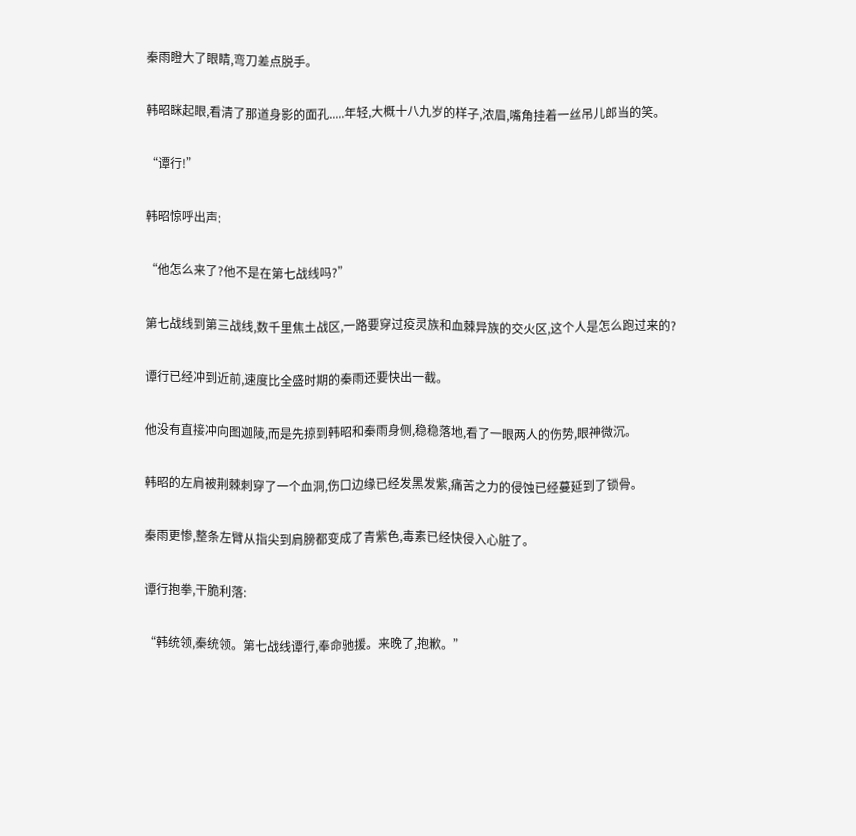秦雨瞪大了眼睛,弯刀差点脱手。

韩昭眯起眼,看清了那道身影的面孔.....年轻,大概十八九岁的样子,浓眉,嘴角挂着一丝吊儿郎当的笑。

“谭行!”

韩昭惊呼出声:

“他怎么来了?他不是在第七战线吗?”

第七战线到第三战线,数千里焦土战区,一路要穿过疫灵族和血棘异族的交火区,这个人是怎么跑过来的?

谭行已经冲到近前,速度比全盛时期的秦雨还要快出一截。

他没有直接冲向图迦陵,而是先掠到韩昭和秦雨身侧,稳稳落地,看了一眼两人的伤势,眼神微沉。

韩昭的左肩被荆棘刺穿了一个血洞,伤口边缘已经发黑发紫,痛苦之力的侵蚀已经蔓延到了锁骨。

秦雨更惨,整条左臂从指尖到肩膀都变成了青紫色,毒素已经快侵入心脏了。

谭行抱拳,干脆利落:

“韩统领,秦统领。第七战线谭行,奉命驰援。来晚了,抱歉。”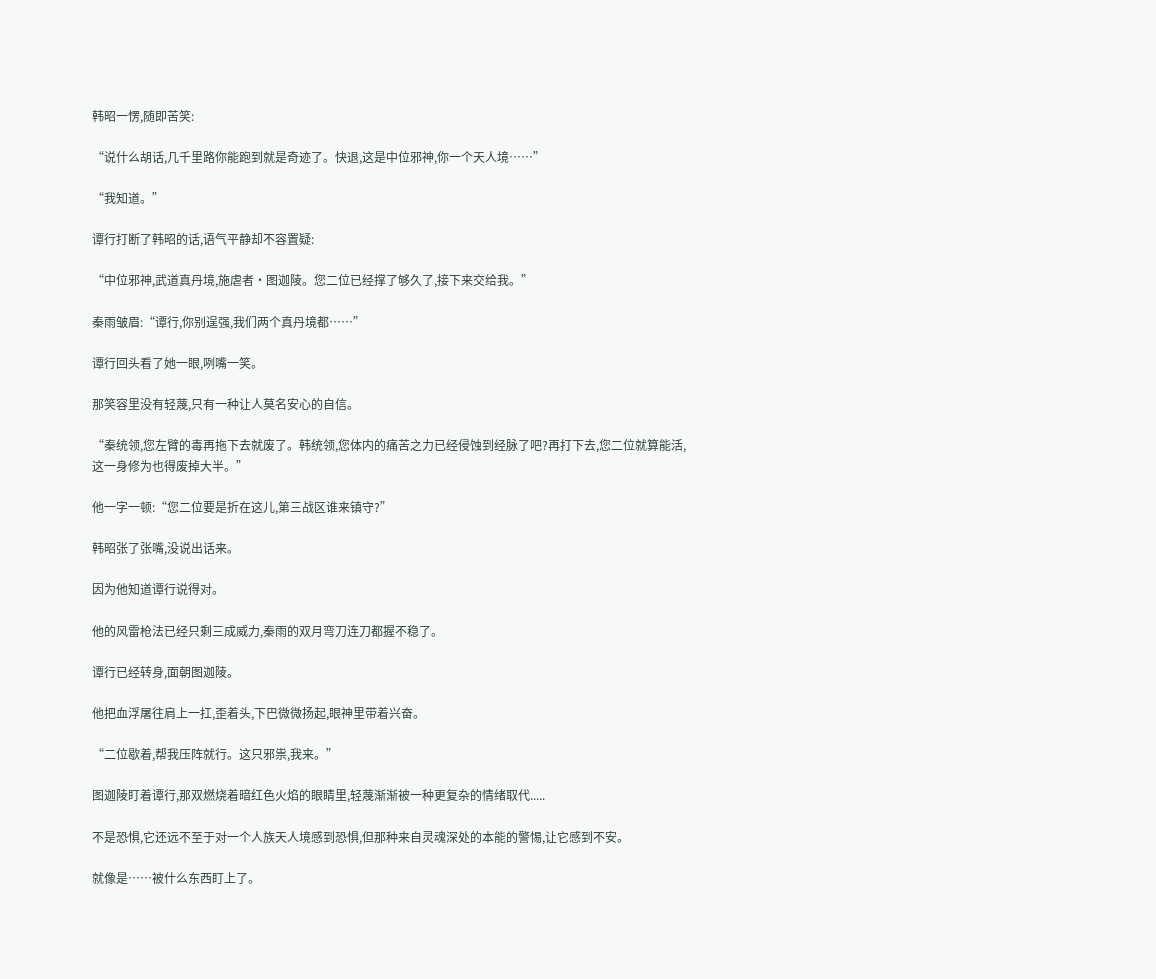韩昭一愣,随即苦笑:

“说什么胡话,几千里路你能跑到就是奇迹了。快退,这是中位邪神,你一个天人境……”

“我知道。”

谭行打断了韩昭的话,语气平静却不容置疑:

“中位邪神,武道真丹境,施虐者·图迦陵。您二位已经撑了够久了,接下来交给我。”

秦雨皱眉:“谭行,你别逞强,我们两个真丹境都……”

谭行回头看了她一眼,咧嘴一笑。

那笑容里没有轻蔑,只有一种让人莫名安心的自信。

“秦统领,您左臂的毒再拖下去就废了。韩统领,您体内的痛苦之力已经侵蚀到经脉了吧?再打下去,您二位就算能活,这一身修为也得废掉大半。”

他一字一顿:“您二位要是折在这儿,第三战区谁来镇守?”

韩昭张了张嘴,没说出话来。

因为他知道谭行说得对。

他的风雷枪法已经只剩三成威力,秦雨的双月弯刀连刀都握不稳了。

谭行已经转身,面朝图迦陵。

他把血浮屠往肩上一扛,歪着头,下巴微微扬起,眼神里带着兴奋。

“二位歇着,帮我压阵就行。这只邪祟,我来。”

图迦陵盯着谭行,那双燃烧着暗红色火焰的眼睛里,轻蔑渐渐被一种更复杂的情绪取代.....

不是恐惧,它还远不至于对一个人族天人境感到恐惧,但那种来自灵魂深处的本能的警惕,让它感到不安。

就像是……被什么东西盯上了。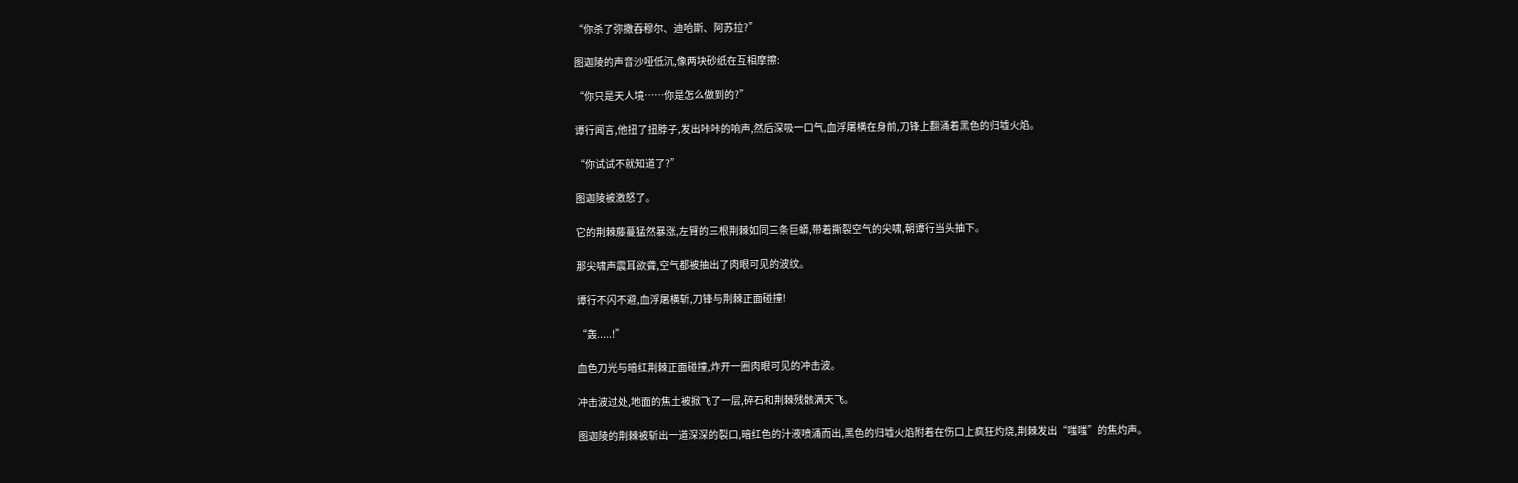“你杀了弥撒吞穆尔、迪哈斯、阿苏拉?”

图迦陵的声音沙哑低沉,像两块砂纸在互相摩擦:

“你只是天人境……你是怎么做到的?”

谭行闻言,他扭了扭脖子,发出咔咔的响声,然后深吸一口气,血浮屠横在身前,刀锋上翻涌着黑色的归墟火焰。

“你试试不就知道了?”

图迦陵被激怒了。

它的荆棘藤蔓猛然暴涨,左臂的三根荆棘如同三条巨蟒,带着撕裂空气的尖啸,朝谭行当头抽下。

那尖啸声震耳欲聋,空气都被抽出了肉眼可见的波纹。

谭行不闪不避,血浮屠横斩,刀锋与荆棘正面碰撞!

“轰.....!”

血色刀光与暗红荆棘正面碰撞,炸开一圈肉眼可见的冲击波。

冲击波过处,地面的焦土被掀飞了一层,碎石和荆棘残骸满天飞。

图迦陵的荆棘被斩出一道深深的裂口,暗红色的汁液喷涌而出,黑色的归墟火焰附着在伤口上疯狂灼烧,荆棘发出“嗤嗤”的焦灼声。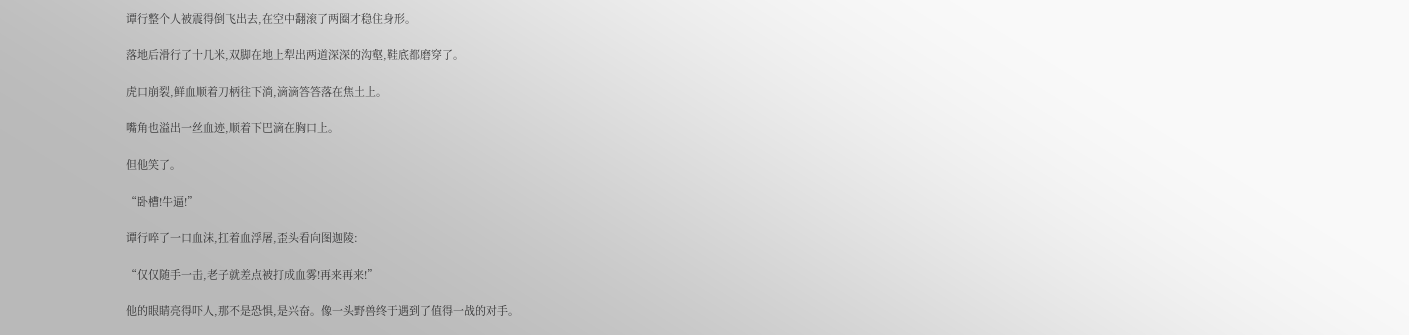谭行整个人被震得倒飞出去,在空中翻滚了两圈才稳住身形。

落地后滑行了十几米,双脚在地上犁出两道深深的沟壑,鞋底都磨穿了。

虎口崩裂,鲜血顺着刀柄往下淌,滴滴答答落在焦土上。

嘴角也溢出一丝血迹,顺着下巴滴在胸口上。

但他笑了。

“卧槽!牛逼!”

谭行啐了一口血沫,扛着血浮屠,歪头看向图迦陵:

“仅仅随手一击,老子就差点被打成血雾!再来再来!”

他的眼睛亮得吓人,那不是恐惧,是兴奋。像一头野兽终于遇到了值得一战的对手。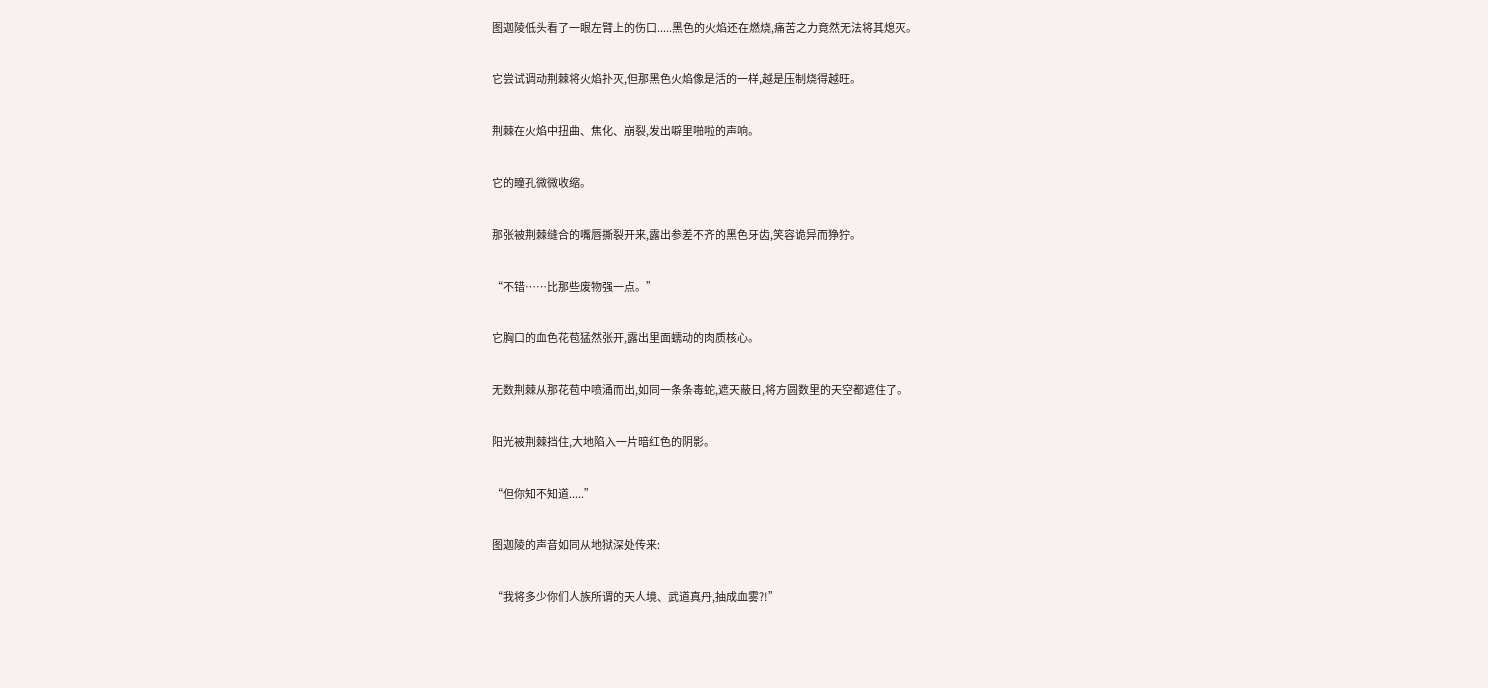图迦陵低头看了一眼左臂上的伤口.....黑色的火焰还在燃烧,痛苦之力竟然无法将其熄灭。

它尝试调动荆棘将火焰扑灭,但那黑色火焰像是活的一样,越是压制烧得越旺。

荆棘在火焰中扭曲、焦化、崩裂,发出噼里啪啦的声响。

它的瞳孔微微收缩。

那张被荆棘缝合的嘴唇撕裂开来,露出参差不齐的黑色牙齿,笑容诡异而狰狞。

“不错……比那些废物强一点。”

它胸口的血色花苞猛然张开,露出里面蠕动的肉质核心。

无数荆棘从那花苞中喷涌而出,如同一条条毒蛇,遮天蔽日,将方圆数里的天空都遮住了。

阳光被荆棘挡住,大地陷入一片暗红色的阴影。

“但你知不知道.....”

图迦陵的声音如同从地狱深处传来:

“我将多少你们人族所谓的天人境、武道真丹,抽成血雾?!”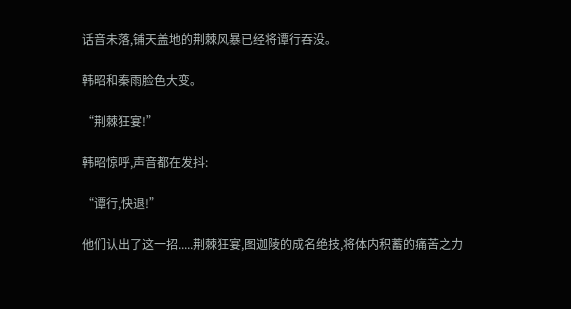话音未落,铺天盖地的荆棘风暴已经将谭行吞没。

韩昭和秦雨脸色大变。

“荆棘狂宴!”

韩昭惊呼,声音都在发抖:

“谭行,快退!”

他们认出了这一招.....荆棘狂宴,图迦陵的成名绝技,将体内积蓄的痛苦之力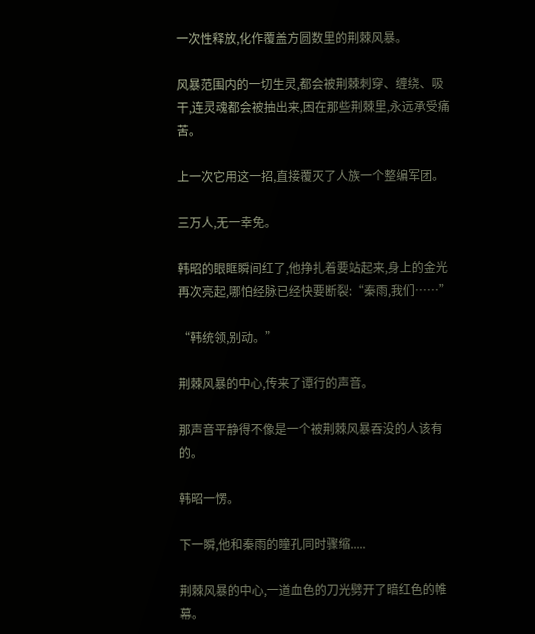一次性释放,化作覆盖方圆数里的荆棘风暴。

风暴范围内的一切生灵,都会被荆棘刺穿、缠绕、吸干,连灵魂都会被抽出来,困在那些荆棘里,永远承受痛苦。

上一次它用这一招,直接覆灭了人族一个整编军团。

三万人,无一幸免。

韩昭的眼眶瞬间红了,他挣扎着要站起来,身上的金光再次亮起,哪怕经脉已经快要断裂:“秦雨,我们……”

“韩统领,别动。”

荆棘风暴的中心,传来了谭行的声音。

那声音平静得不像是一个被荆棘风暴吞没的人该有的。

韩昭一愣。

下一瞬,他和秦雨的瞳孔同时骤缩.....

荆棘风暴的中心,一道血色的刀光劈开了暗红色的帷幕。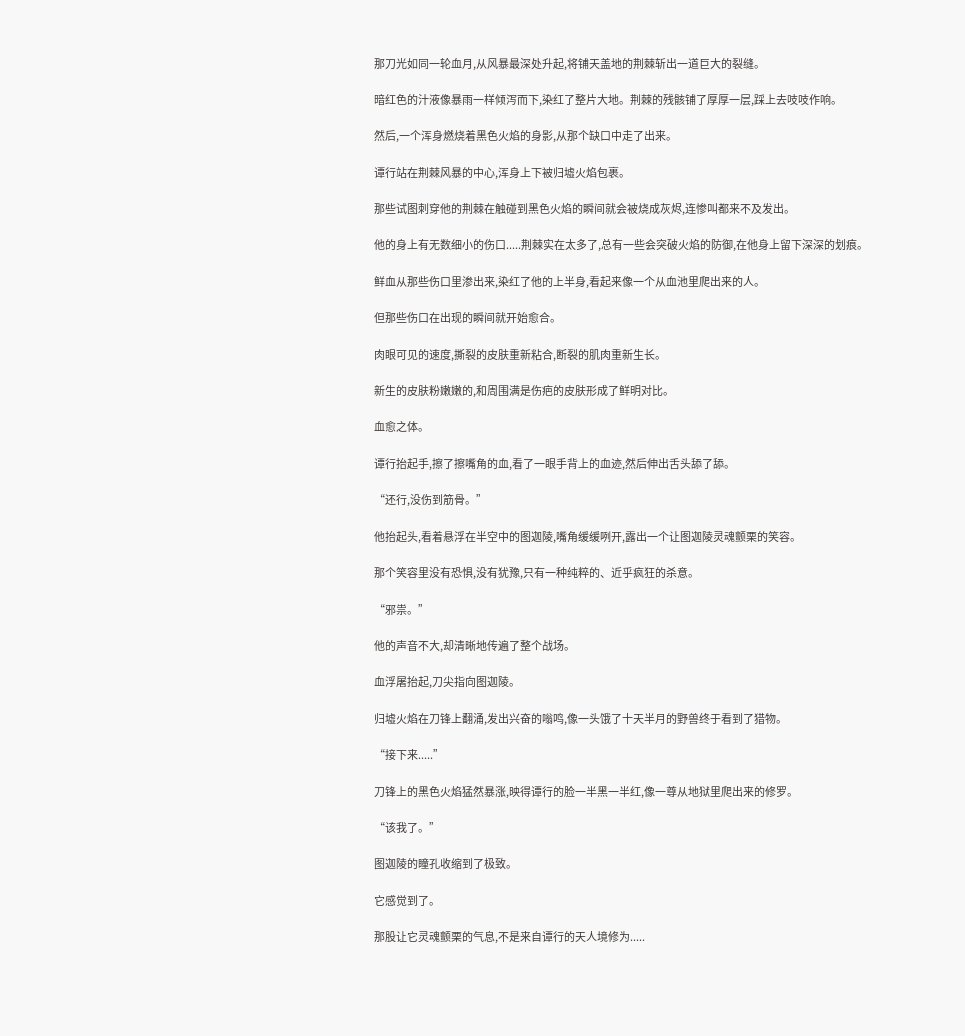那刀光如同一轮血月,从风暴最深处升起,将铺天盖地的荆棘斩出一道巨大的裂缝。

暗红色的汁液像暴雨一样倾泻而下,染红了整片大地。荆棘的残骸铺了厚厚一层,踩上去吱吱作响。

然后,一个浑身燃烧着黑色火焰的身影,从那个缺口中走了出来。

谭行站在荆棘风暴的中心,浑身上下被归墟火焰包裹。

那些试图刺穿他的荆棘在触碰到黑色火焰的瞬间就会被烧成灰烬,连惨叫都来不及发出。

他的身上有无数细小的伤口.....荆棘实在太多了,总有一些会突破火焰的防御,在他身上留下深深的划痕。

鲜血从那些伤口里渗出来,染红了他的上半身,看起来像一个从血池里爬出来的人。

但那些伤口在出现的瞬间就开始愈合。

肉眼可见的速度,撕裂的皮肤重新粘合,断裂的肌肉重新生长。

新生的皮肤粉嫩嫩的,和周围满是伤疤的皮肤形成了鲜明对比。

血愈之体。

谭行抬起手,擦了擦嘴角的血,看了一眼手背上的血迹,然后伸出舌头舔了舔。

“还行,没伤到筋骨。”

他抬起头,看着悬浮在半空中的图迦陵,嘴角缓缓咧开,露出一个让图迦陵灵魂颤栗的笑容。

那个笑容里没有恐惧,没有犹豫,只有一种纯粹的、近乎疯狂的杀意。

“邪祟。”

他的声音不大,却清晰地传遍了整个战场。

血浮屠抬起,刀尖指向图迦陵。

归墟火焰在刀锋上翻涌,发出兴奋的嗡鸣,像一头饿了十天半月的野兽终于看到了猎物。

“接下来.....”

刀锋上的黑色火焰猛然暴涨,映得谭行的脸一半黑一半红,像一尊从地狱里爬出来的修罗。

“该我了。”

图迦陵的瞳孔收缩到了极致。

它感觉到了。

那股让它灵魂颤栗的气息,不是来自谭行的天人境修为.....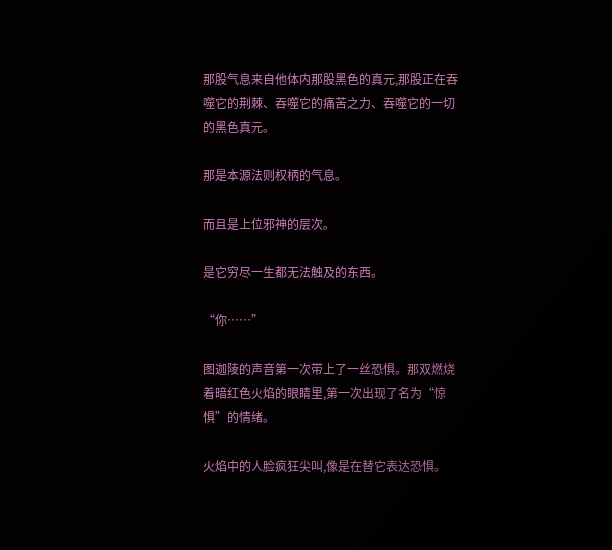那股气息来自他体内那股黑色的真元,那股正在吞噬它的荆棘、吞噬它的痛苦之力、吞噬它的一切的黑色真元。

那是本源法则权柄的气息。

而且是上位邪神的层次。

是它穷尽一生都无法触及的东西。

“你……”

图迦陵的声音第一次带上了一丝恐惧。那双燃烧着暗红色火焰的眼睛里,第一次出现了名为“惊惧”的情绪。

火焰中的人脸疯狂尖叫,像是在替它表达恐惧。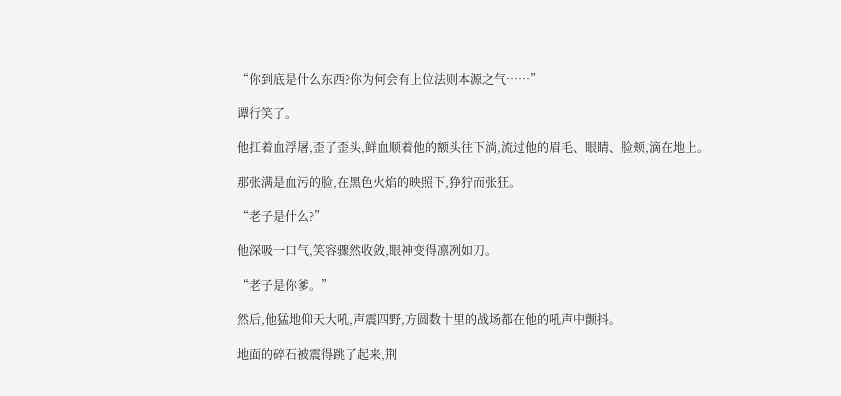“你到底是什么东西?你为何会有上位法则本源之气……”

谭行笑了。

他扛着血浮屠,歪了歪头,鲜血顺着他的额头往下淌,流过他的眉毛、眼睛、脸颊,滴在地上。

那张满是血污的脸,在黑色火焰的映照下,狰狞而张狂。

“老子是什么?”

他深吸一口气,笑容骤然收敛,眼神变得凛冽如刀。

“老子是你爹。”

然后,他猛地仰天大吼,声震四野,方圆数十里的战场都在他的吼声中颤抖。

地面的碎石被震得跳了起来,荆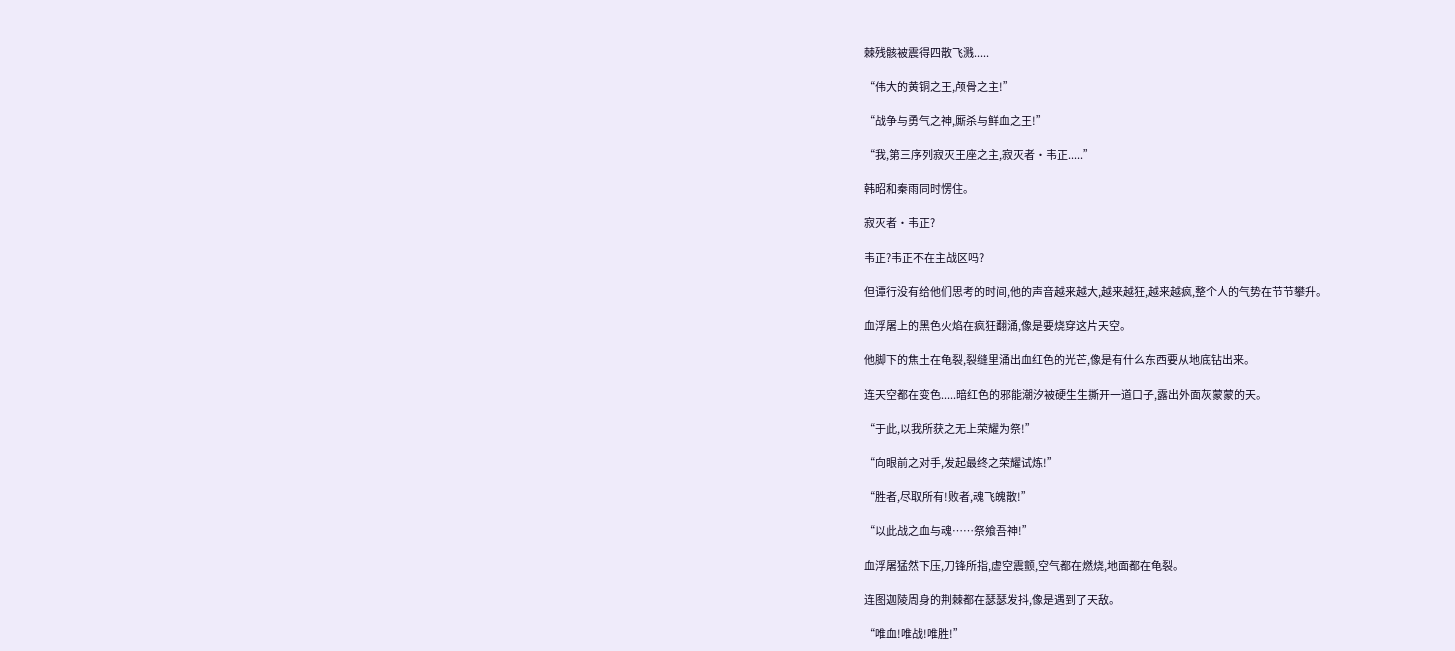棘残骸被震得四散飞溅.....

“伟大的黄铜之王,颅骨之主!”

“战争与勇气之神,厮杀与鲜血之王!”

“我,第三序列寂灭王座之主,寂灭者·韦正.....”

韩昭和秦雨同时愣住。

寂灭者·韦正?

韦正?韦正不在主战区吗?

但谭行没有给他们思考的时间,他的声音越来越大,越来越狂,越来越疯,整个人的气势在节节攀升。

血浮屠上的黑色火焰在疯狂翻涌,像是要烧穿这片天空。

他脚下的焦土在龟裂,裂缝里涌出血红色的光芒,像是有什么东西要从地底钻出来。

连天空都在变色.....暗红色的邪能潮汐被硬生生撕开一道口子,露出外面灰蒙蒙的天。

“于此,以我所获之无上荣耀为祭!”

“向眼前之对手,发起最终之荣耀试炼!”

“胜者,尽取所有!败者,魂飞魄散!”

“以此战之血与魂……祭飨吾神!”

血浮屠猛然下压,刀锋所指,虚空震颤,空气都在燃烧,地面都在龟裂。

连图迦陵周身的荆棘都在瑟瑟发抖,像是遇到了天敌。

“唯血!唯战!唯胜!”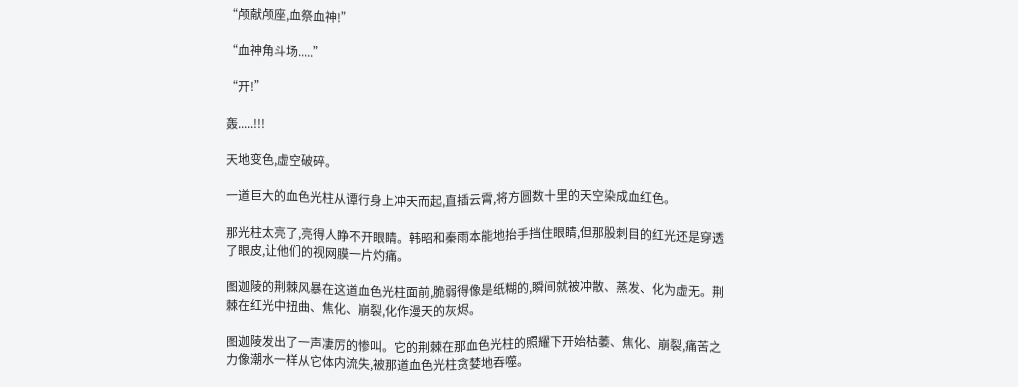“颅献颅座,血祭血神!”

“血神角斗场.....”

“开!”

轰.....!!!

天地变色,虚空破碎。

一道巨大的血色光柱从谭行身上冲天而起,直插云霄,将方圆数十里的天空染成血红色。

那光柱太亮了,亮得人睁不开眼睛。韩昭和秦雨本能地抬手挡住眼睛,但那股刺目的红光还是穿透了眼皮,让他们的视网膜一片灼痛。

图迦陵的荆棘风暴在这道血色光柱面前,脆弱得像是纸糊的,瞬间就被冲散、蒸发、化为虚无。荆棘在红光中扭曲、焦化、崩裂,化作漫天的灰烬。

图迦陵发出了一声凄厉的惨叫。它的荆棘在那血色光柱的照耀下开始枯萎、焦化、崩裂,痛苦之力像潮水一样从它体内流失,被那道血色光柱贪婪地吞噬。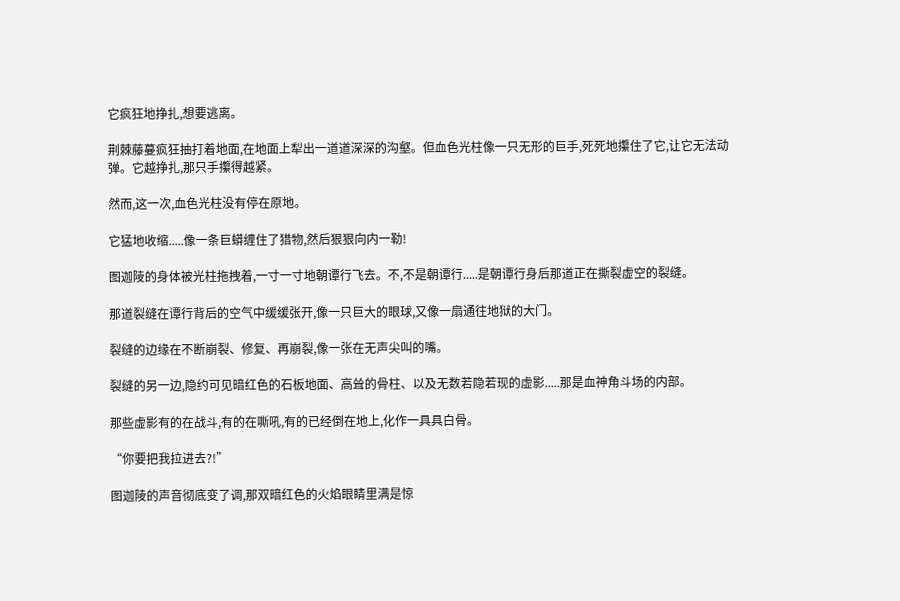它疯狂地挣扎,想要逃离。

荆棘藤蔓疯狂抽打着地面,在地面上犁出一道道深深的沟壑。但血色光柱像一只无形的巨手,死死地攥住了它,让它无法动弹。它越挣扎,那只手攥得越紧。

然而,这一次,血色光柱没有停在原地。

它猛地收缩.....像一条巨蟒缠住了猎物,然后狠狠向内一勒!

图迦陵的身体被光柱拖拽着,一寸一寸地朝谭行飞去。不,不是朝谭行.....是朝谭行身后那道正在撕裂虚空的裂缝。

那道裂缝在谭行背后的空气中缓缓张开,像一只巨大的眼球,又像一扇通往地狱的大门。

裂缝的边缘在不断崩裂、修复、再崩裂,像一张在无声尖叫的嘴。

裂缝的另一边,隐约可见暗红色的石板地面、高耸的骨柱、以及无数若隐若现的虚影.....那是血神角斗场的内部。

那些虚影有的在战斗,有的在嘶吼,有的已经倒在地上,化作一具具白骨。

“你要把我拉进去?!”

图迦陵的声音彻底变了调,那双暗红色的火焰眼睛里满是惊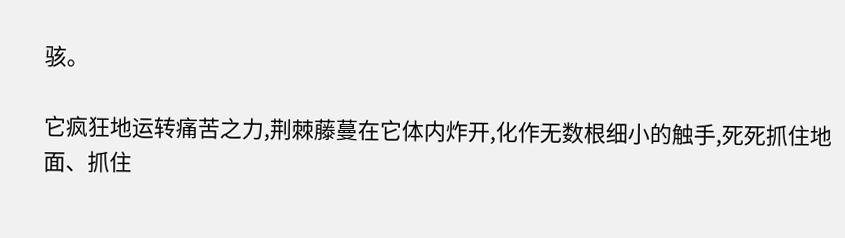骇。

它疯狂地运转痛苦之力,荆棘藤蔓在它体内炸开,化作无数根细小的触手,死死抓住地面、抓住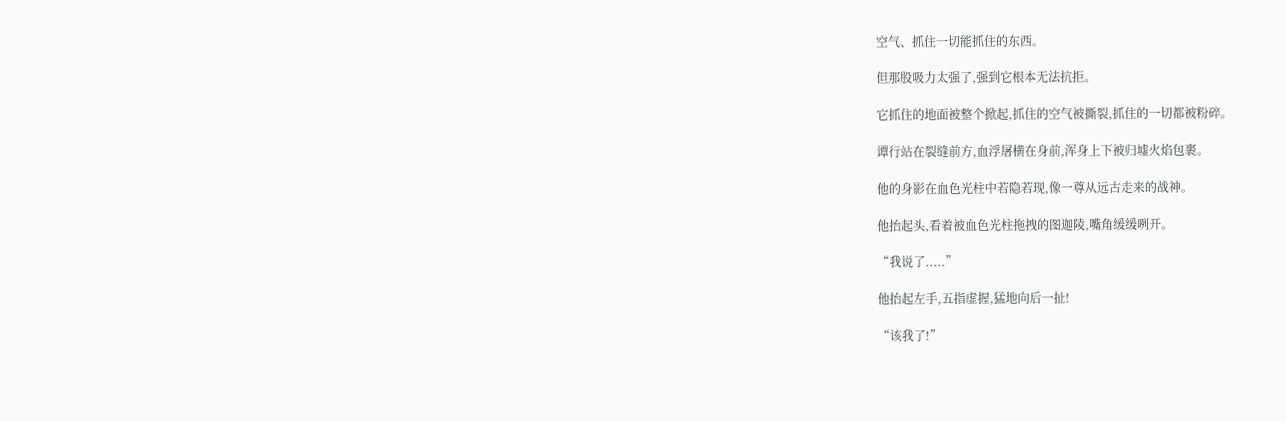空气、抓住一切能抓住的东西。

但那股吸力太强了,强到它根本无法抗拒。

它抓住的地面被整个掀起,抓住的空气被撕裂,抓住的一切都被粉碎。

谭行站在裂缝前方,血浮屠横在身前,浑身上下被归墟火焰包裹。

他的身影在血色光柱中若隐若现,像一尊从远古走来的战神。

他抬起头,看着被血色光柱拖拽的图迦陵,嘴角缓缓咧开。

“我说了.....”

他抬起左手,五指虚握,猛地向后一扯!

“该我了!”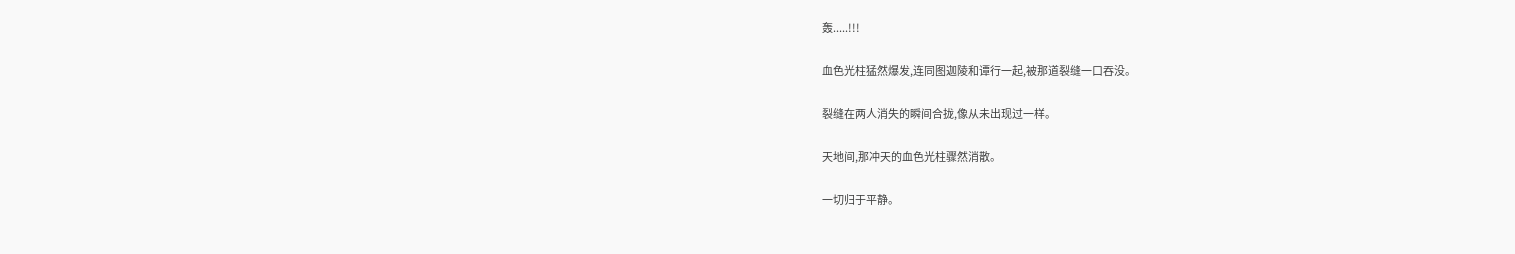轰.....!!!

血色光柱猛然爆发,连同图迦陵和谭行一起,被那道裂缝一口吞没。

裂缝在两人消失的瞬间合拢,像从未出现过一样。

天地间,那冲天的血色光柱骤然消散。

一切归于平静。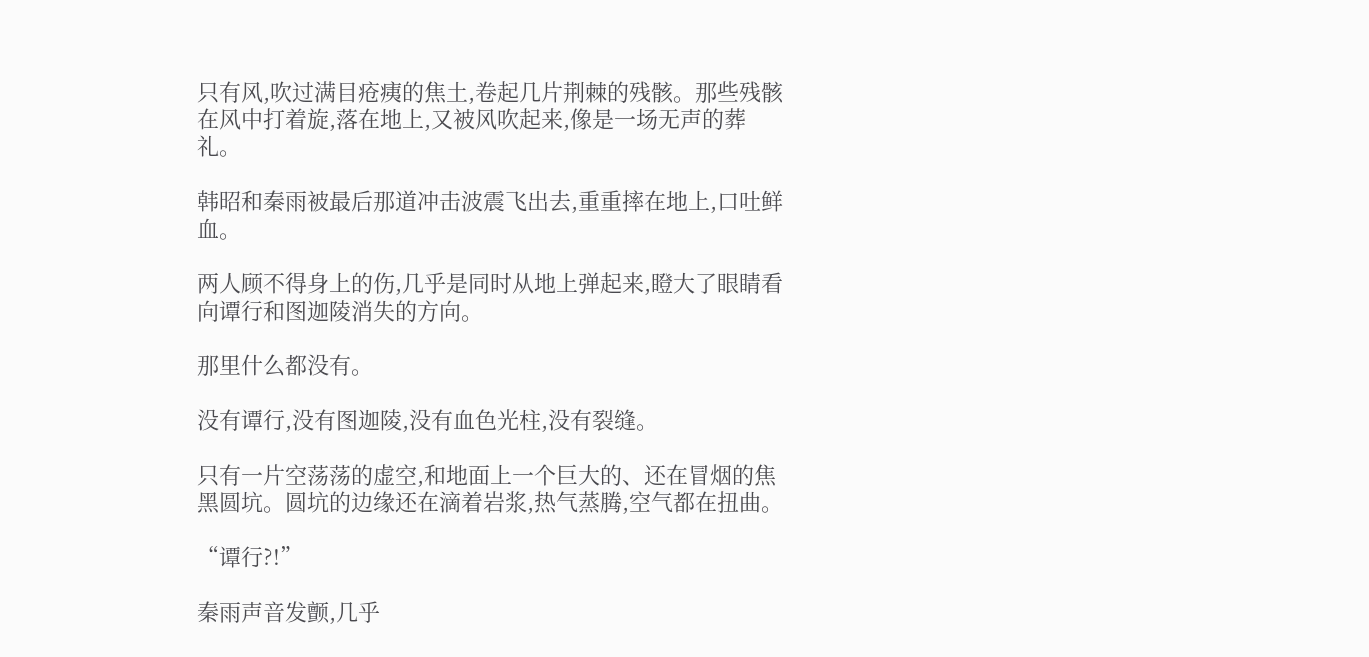只有风,吹过满目疮痍的焦土,卷起几片荆棘的残骸。那些残骸在风中打着旋,落在地上,又被风吹起来,像是一场无声的葬礼。

韩昭和秦雨被最后那道冲击波震飞出去,重重摔在地上,口吐鲜血。

两人顾不得身上的伤,几乎是同时从地上弹起来,瞪大了眼睛看向谭行和图迦陵消失的方向。

那里什么都没有。

没有谭行,没有图迦陵,没有血色光柱,没有裂缝。

只有一片空荡荡的虚空,和地面上一个巨大的、还在冒烟的焦黑圆坑。圆坑的边缘还在滴着岩浆,热气蒸腾,空气都在扭曲。

“谭行?!”

秦雨声音发颤,几乎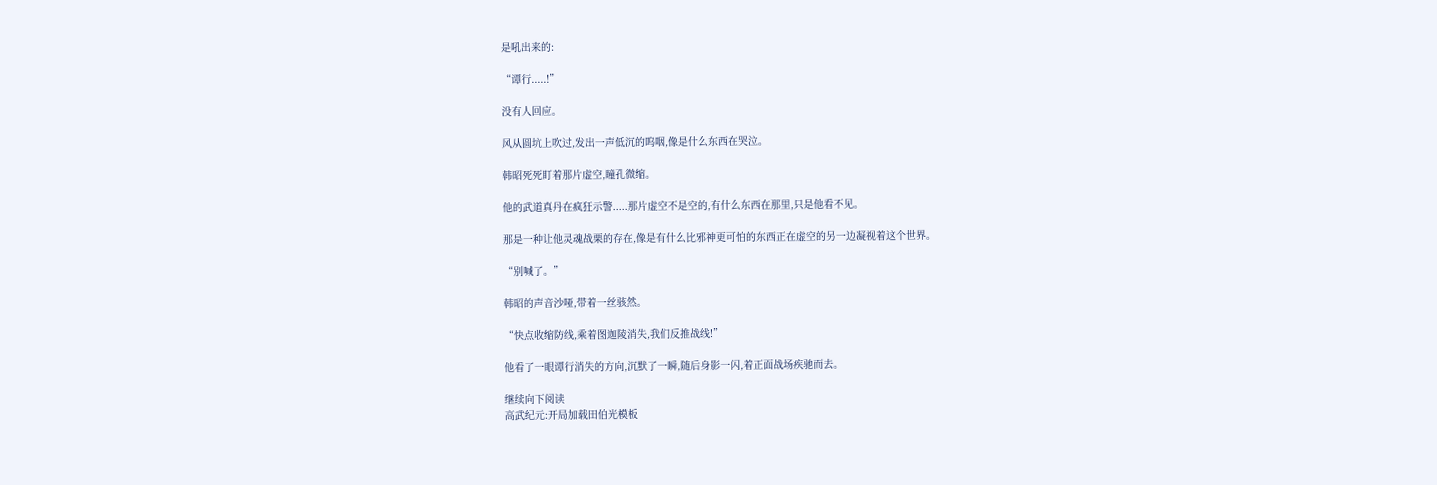是吼出来的:

“谭行.....!”

没有人回应。

风从圆坑上吹过,发出一声低沉的呜咽,像是什么东西在哭泣。

韩昭死死盯着那片虚空,瞳孔微缩。

他的武道真丹在疯狂示警.....那片虚空不是空的,有什么东西在那里,只是他看不见。

那是一种让他灵魂战栗的存在,像是有什么比邪神更可怕的东西正在虚空的另一边凝视着这个世界。

“别喊了。”

韩昭的声音沙哑,带着一丝骇然。

“快点收缩防线,乘着图迦陵消失,我们反推战线!”

他看了一眼谭行消失的方向,沉默了一瞬,随后身影一闪,着正面战场疾驰而去。

继续向下阅读
高武纪元:开局加载田伯光模板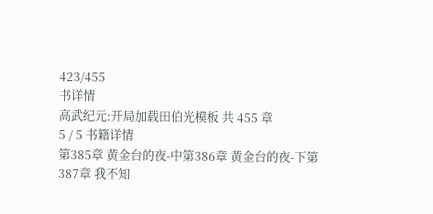423/455
书详情
高武纪元:开局加载田伯光模板 共 455 章
5 / 5 书籍详情
第385章 黄金台的夜-中第386章 黄金台的夜-下第387章 我不知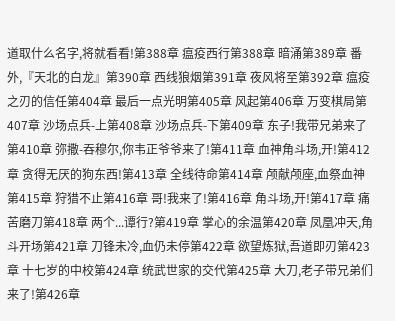道取什么名字,将就看看!第388章 瘟疫西行第388章 暗涌第389章 番外,『天北的白龙』第390章 西线狼烟第391章 夜风将至第392章 瘟疫之刃的信任第404章 最后一点光明第405章 风起第406章 万变棋局第407章 沙场点兵-上第408章 沙场点兵-下第409章 东子!我带兄弟来了第410章 弥撒-吞穆尔,你韦正爷爷来了!第411章 血神角斗场,开!第412章 贪得无厌的狗东西!第413章 全线待命第414章 颅献颅座,血祭血神第415章 狩猎不止第416章 哥!我来了!第416章 角斗场,开!第417章 痛苦磨刀第418章 两个...谭行?第419章 掌心的余温第420章 凤凰冲天,角斗开场第421章 刀锋未冷,血仍未停第422章 欲望炼狱,吾道即刃第423章 十七岁的中校第424章 统武世家的交代第425章 大刀,老子带兄弟们来了!第426章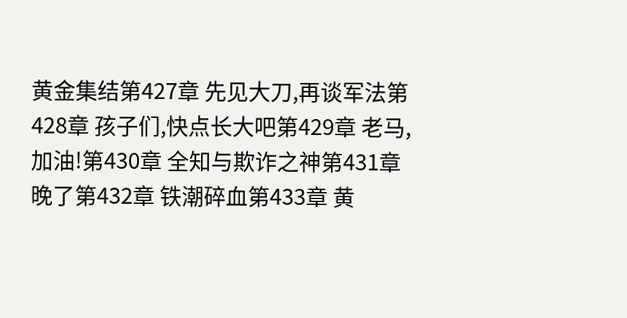黄金集结第427章 先见大刀,再谈军法第428章 孩子们,快点长大吧第429章 老马,加油!第430章 全知与欺诈之神第431章 晚了第432章 铁潮碎血第433章 黄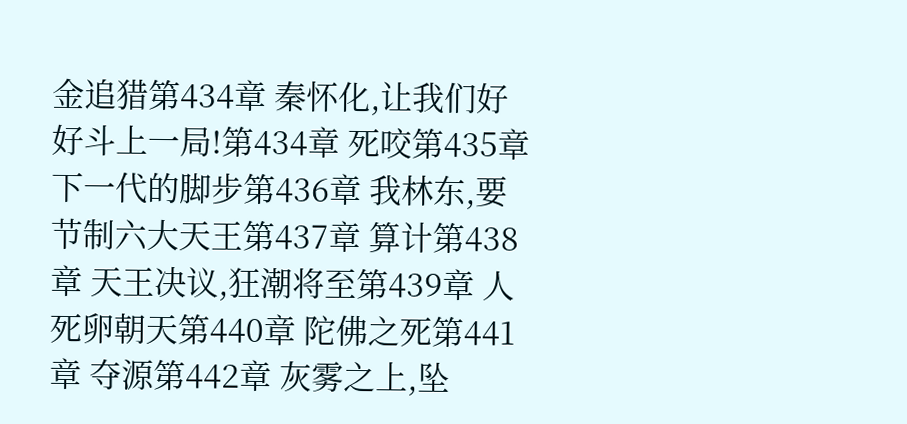金追猎第434章 秦怀化,让我们好好斗上一局!第434章 死咬第435章 下一代的脚步第436章 我林东,要节制六大天王第437章 算计第438章 天王决议,狂潮将至第439章 人死卵朝天第440章 陀佛之死第441章 夺源第442章 灰雾之上,坠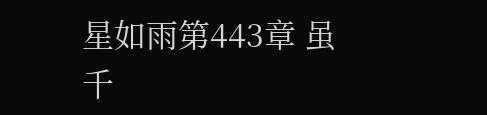星如雨第443章 虽千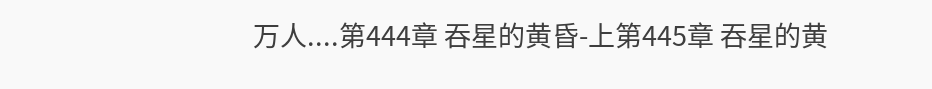万人....第444章 吞星的黄昏-上第445章 吞星的黄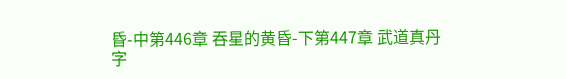昏-中第446章 吞星的黄昏-下第447章 武道真丹
字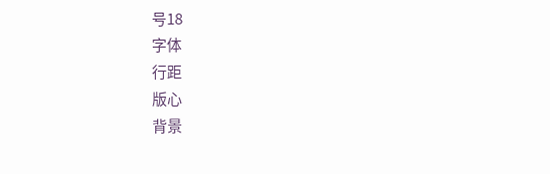号18
字体
行距
版心
背景